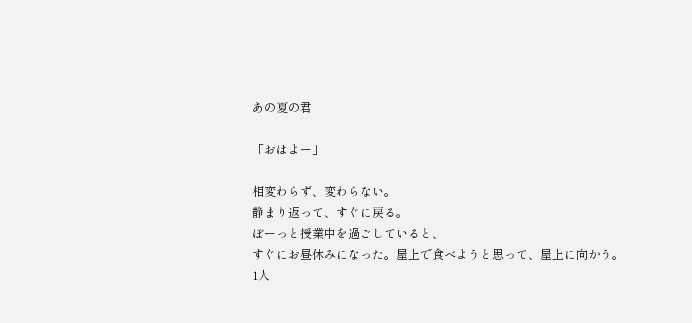あの夏の君

「おはよー」

相変わらず、変わらない。
静まり返って、すぐに戻る。
ぼーっと授業中を過ごしていると、
すぐにお昼休みになった。屋上で食べようと思って、屋上に向かう。
1人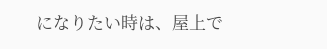になりたい時は、屋上で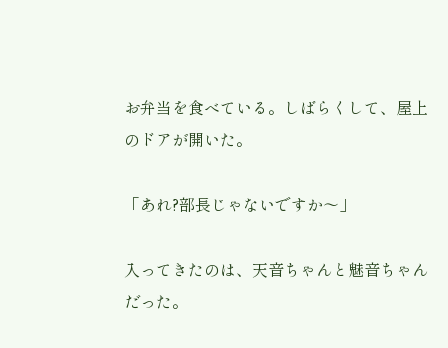お弁当を食べている。しばらくして、屋上のドアが開いた。

「あれ?部長じゃないですか〜」

入ってきたのは、天音ちゃんと魅音ちゃん
だった。